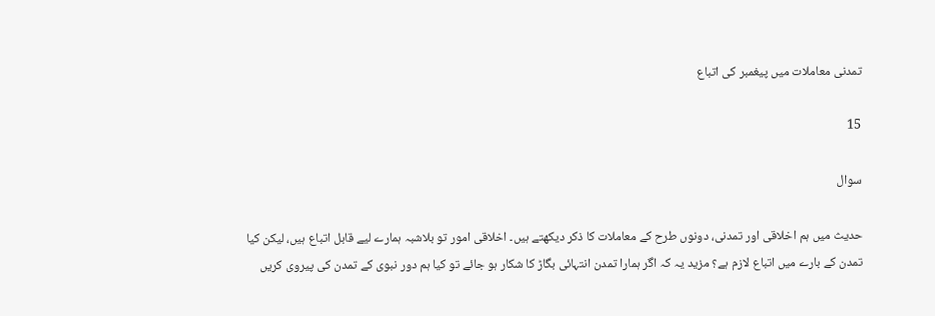تمدنی معاملات میں پیغمبر کی اتباع

15

سوال

حدیث میں ہم اخلاقی اور تمدنی، دونوں طرح کے معاملات کا ذکر دیکھتے ہیں۔ اخلاقی امور تو بلاشبہ ہمارے لیے قابل اتباع ہیں، لیکن کیا تمدن کے بارے میں اتباع لازم ہے؟ مزید یہ کہ اگر ہمارا تمدن انتہائی بگاڑ کا شکار ہو جائے تو کیا ہم دور نبوی کے تمدن کی پیروی کریں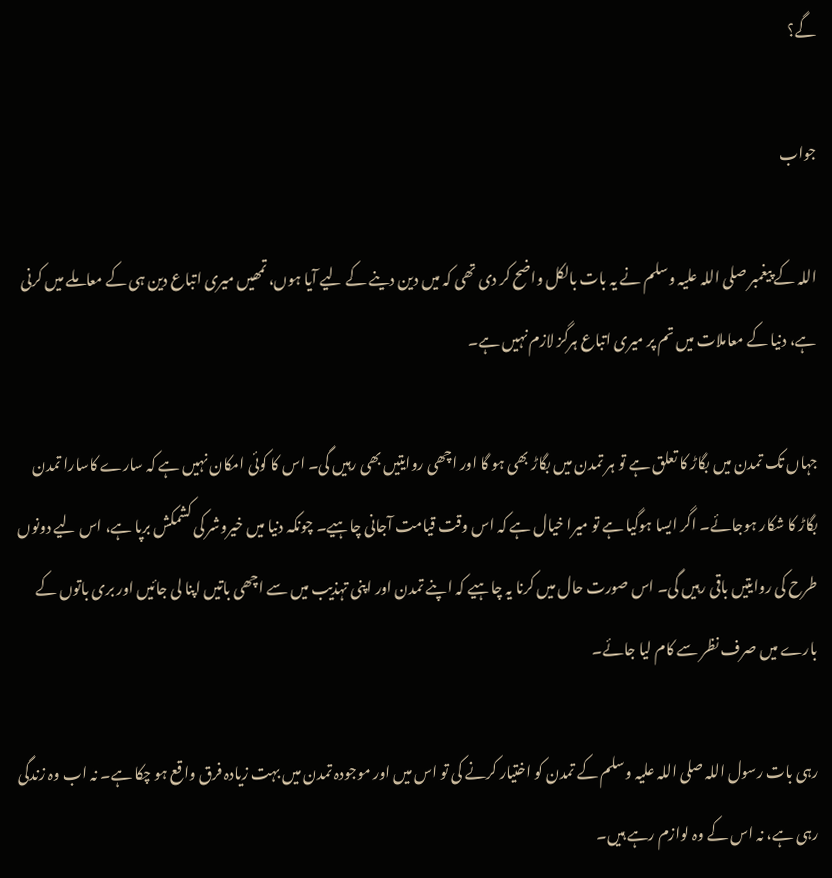گے؟

جواب

اللہ کے پیغمبر صلی اللہ علیہ وسلم نے یہ بات بالکل واضح کر دی تھی کہ میں دین دینے کے لیے آیا ہوں، تمھیں میری اتباع دین ہی کے معاملے میں کرنی ہے، دنیا کے معاملات میں تم پر میری اتباع ہرگز لازم نہیں ہے۔

جہاں تک تمدن میں بگاڑ کا تعلق ہے تو ہر تمدن میں بگاڑ بھی ہو گا اور اچھی روایتیں بھی رہیں گی۔ اس کا کوئی امکان نہیں ہے کہ سارے کاسارا تمدن بگاڑ کا شکار ہوجائے۔ اگر ایسا ہوگیا ہے تو میرا خیال ہے کہ اس وقت قیامت آجانی چاہیے۔ چونکہ دنیا میں خیروشر کی کشمکش برپا ہے، اس لیے دونوں طرح کی روایتیں باقی رہیں گی۔ اس صورت حال میں کرنا یہ چاہیے کہ اپنے تمدن اور اپنی تہذیب میں سے اچھی باتیں اپنا لی جائیں اور بری باتوں کے بارے میں صرف نظر سے کام لیا جائے۔

رہی بات رسول اللہ صلی اللہ علیہ وسلم کے تمدن کو اختیار کرنے کی تو اس میں اور موجودہ تمدن میں بہت زیادہ فرق واقع ہو چکا ہے۔ نہ اب وہ زندگی رہی ہے، نہ اس کے وہ لوازم رہے ہیں۔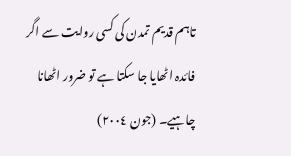تاہم قدیم تمدن کی کسی روایت سے اگر فائدہ اٹھایا جا سکتا ہے تو ضرور اٹھانا چاہیے۔ (جون ٢٠٠٤)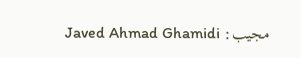مجیب: Javed Ahmad Ghamidi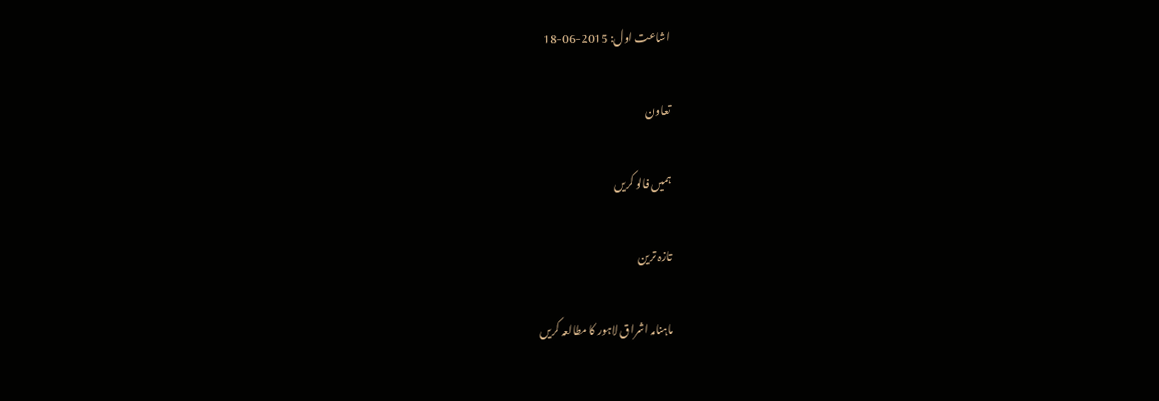اشاعت اول: 2015-06-18

تعاون

ہمیں فالو کریں

تازہ ترین

ماہنامہ اشراق لاہور کا مطالعہ کریں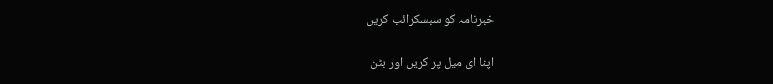خبرنامہ کو سبسکرائب کریں

اپنا ای میل پر کریں اور بٹن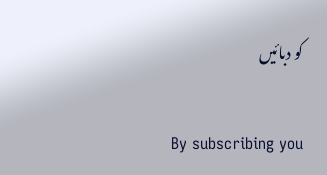کو دبائیں

By subscribing you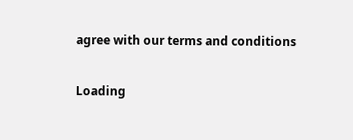agree with our terms and conditions

Loading